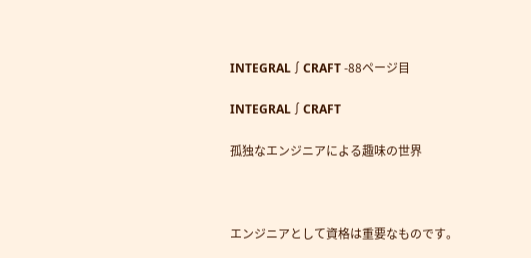INTEGRAL∫CRAFT -88ページ目

INTEGRAL∫CRAFT

孤独なエンジニアによる趣味の世界



エンジニアとして資格は重要なものです。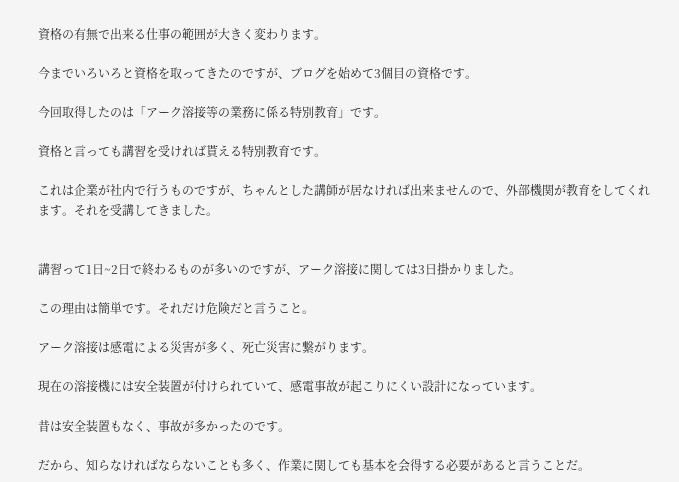資格の有無で出来る仕事の範囲が大きく変わります。

今までいろいろと資格を取ってきたのですが、ブログを始めて3個目の資格です。

今回取得したのは「アーク溶接等の業務に係る特別教育」です。

資格と言っても講習を受ければ貰える特別教育です。

これは企業が社内で行うものですが、ちゃんとした講師が居なければ出来ませんので、外部機関が教育をしてくれます。それを受講してきました。


講習って1日~2日で終わるものが多いのですが、アーク溶接に関しては3日掛かりました。

この理由は簡単です。それだけ危険だと言うこと。

アーク溶接は感電による災害が多く、死亡災害に繋がります。

現在の溶接機には安全装置が付けられていて、感電事故が起こりにくい設計になっています。

昔は安全装置もなく、事故が多かったのです。

だから、知らなければならないことも多く、作業に関しても基本を会得する必要があると言うことだ。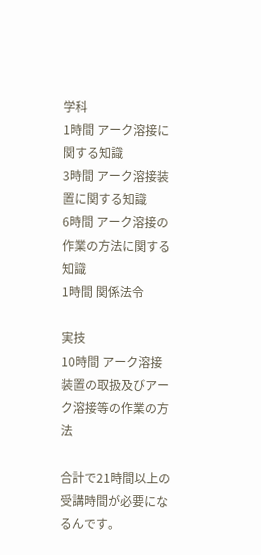学科
1時間 アーク溶接に関する知識
3時間 アーク溶接装置に関する知識
6時間 アーク溶接の作業の方法に関する知識
1時間 関係法令

実技
10時間 アーク溶接装置の取扱及びアーク溶接等の作業の方法

合計で21時間以上の受講時間が必要になるんです。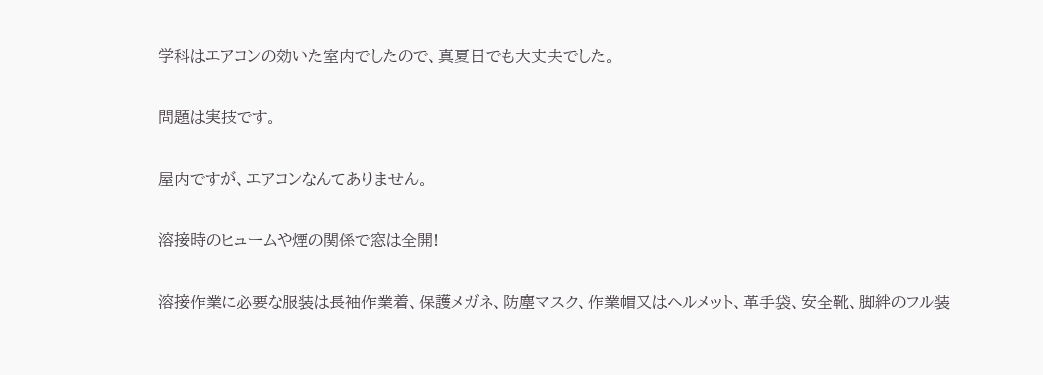学科はエアコンの効いた室内でしたので、真夏日でも大丈夫でした。

問題は実技です。

屋内ですが、エアコンなんてありません。

溶接時のヒュームや煙の関係で窓は全開!

溶接作業に必要な服装は長袖作業着、保護メガネ、防塵マスク、作業帽又はヘルメット、革手袋、安全靴、脚絆のフル装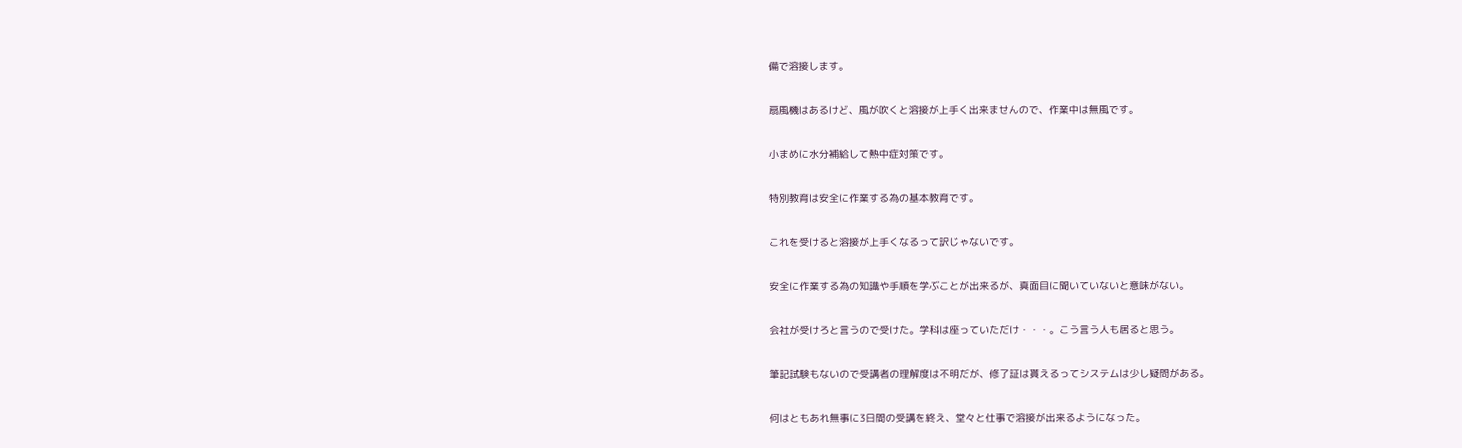備で溶接します。

扇風機はあるけど、風が吹くと溶接が上手く出来ませんので、作業中は無風です。

小まめに水分補給して熱中症対策です。

特別教育は安全に作業する為の基本教育です。

これを受けると溶接が上手くなるって訳じゃないです。

安全に作業する為の知識や手順を学ぶことが出来るが、真面目に聞いていないと意味がない。

会社が受けろと言うので受けた。学科は座っていただけ・・・。こう言う人も居ると思う。

筆記試験もないので受講者の理解度は不明だが、修了証は貰えるってシステムは少し疑問がある。

何はともあれ無事に3日間の受講を終え、堂々と仕事で溶接が出来るようになった。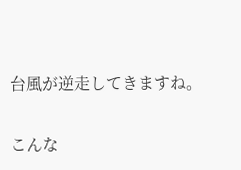台風が逆走してきますね。


こんな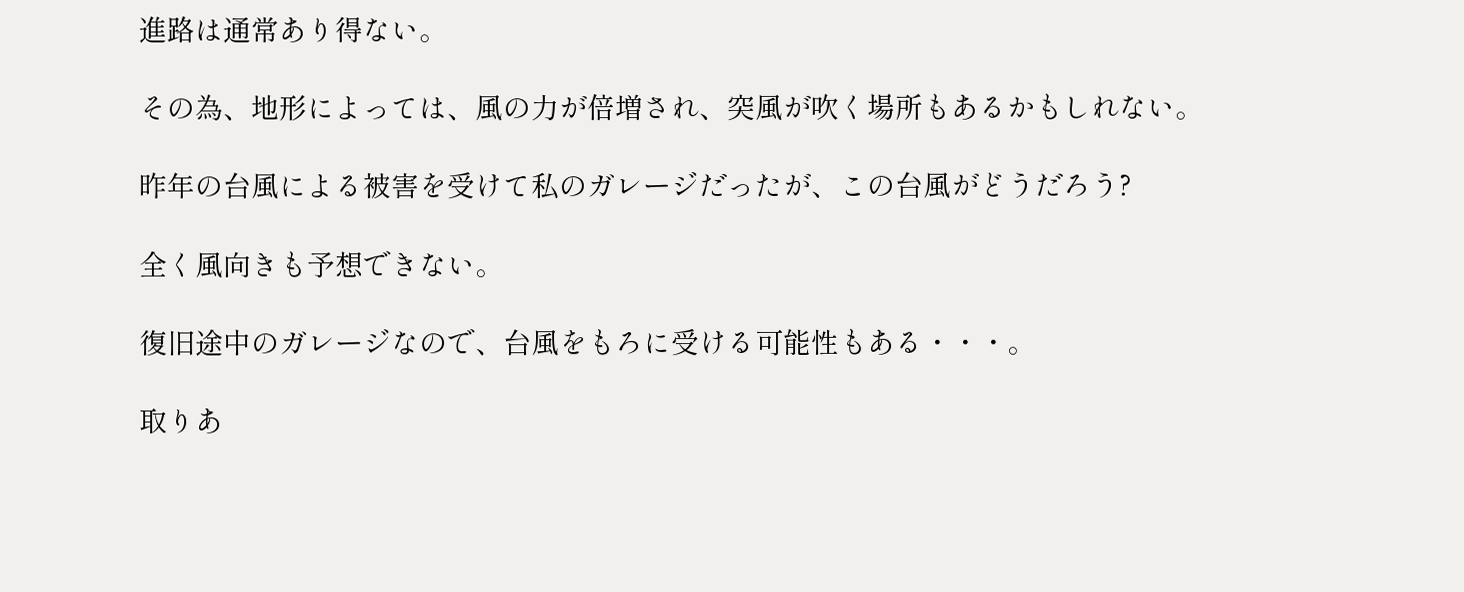進路は通常あり得ない。

その為、地形によっては、風の力が倍増され、突風が吹く場所もあるかもしれない。

昨年の台風による被害を受けて私のガレージだったが、この台風がどうだろう?

全く風向きも予想できない。

復旧途中のガレージなので、台風をもろに受ける可能性もある・・・。

取りあ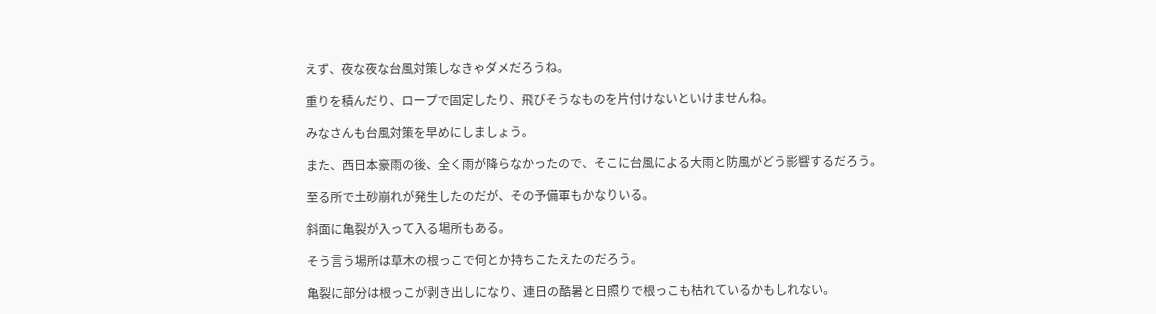えず、夜な夜な台風対策しなきゃダメだろうね。

重りを積んだり、ロープで固定したり、飛びそうなものを片付けないといけませんね。

みなさんも台風対策を早めにしましょう。

また、西日本豪雨の後、全く雨が降らなかったので、そこに台風による大雨と防風がどう影響するだろう。

至る所で土砂崩れが発生したのだが、その予備軍もかなりいる。

斜面に亀裂が入って入る場所もある。

そう言う場所は草木の根っこで何とか持ちこたえたのだろう。

亀裂に部分は根っこが剥き出しになり、連日の酷暑と日照りで根っこも枯れているかもしれない。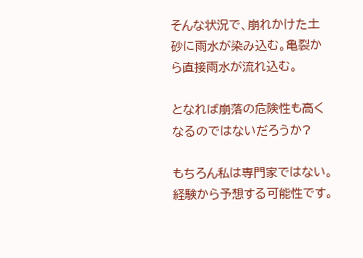そんな状況で、崩れかけた土砂に雨水が染み込む。亀裂から直接雨水が流れ込む。

となれば崩落の危険性も高くなるのではないだろうか?

もちろん私は専門家ではない。経験から予想する可能性です。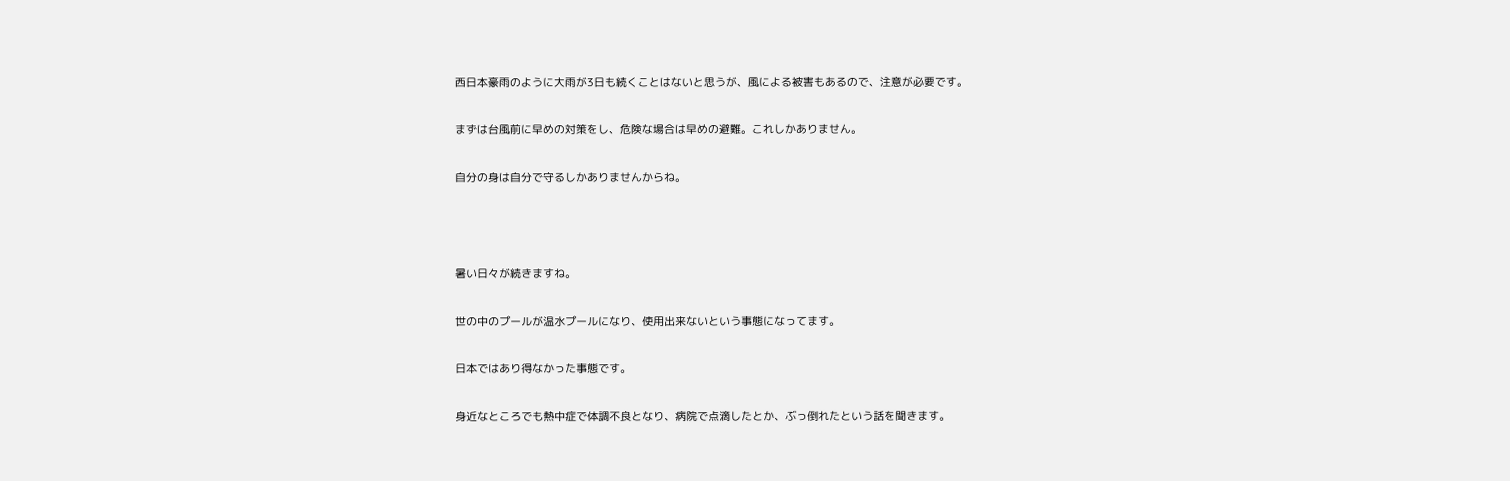西日本豪雨のように大雨が3日も続くことはないと思うが、風による被害もあるので、注意が必要です。

まずは台風前に早めの対策をし、危険な場合は早めの避難。これしかありません。

自分の身は自分で守るしかありませんからね。



暑い日々が続きますね。

世の中のプールが温水プールになり、使用出来ないという事態になってます。

日本ではあり得なかった事態です。

身近なところでも熱中症で体調不良となり、病院で点滴したとか、ぶっ倒れたという話を聞きます。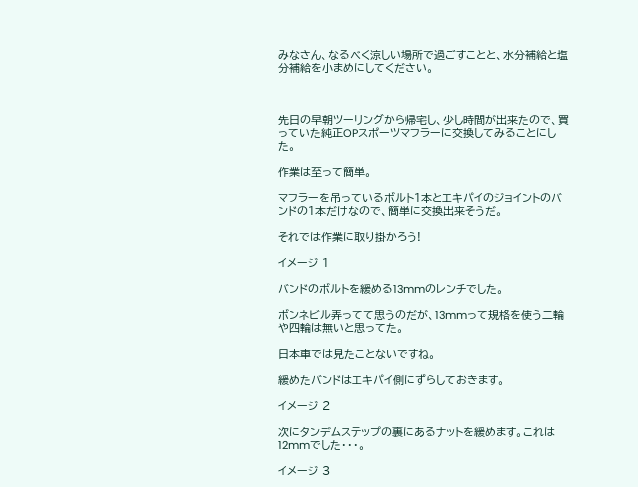みなさん、なるべく涼しい場所で過ごすことと、水分補給と塩分補給を小まめにしてください。



先日の早朝ツーリングから帰宅し、少し時間が出来たので、買っていた純正OPスポーツマフラーに交換してみることにした。

作業は至って簡単。

マフラーを吊っているボルト1本とエキパイのジョイントのバンドの1本だけなので、簡単に交換出来そうだ。

それでは作業に取り掛かろう!

イメージ 1

バンドのボルトを緩める13mmのレンチでした。

ボンネビル弄ってて思うのだが、13mmって規格を使う二輪や四輪は無いと思ってた。

日本車では見たことないですね。

緩めたバンドはエキパイ側にずらしておきます。

イメージ 2

次にタンデムステップの裏にあるナットを緩めます。これは12mmでした・・・。

イメージ 3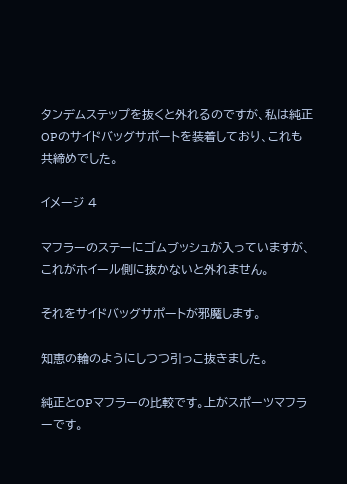タンデムステップを抜くと外れるのですが、私は純正OPのサイドバッグサポートを装着しており、これも共締めでした。

イメージ 4

マフラーのステーにゴムブッシュが入っていますが、これがホイール側に抜かないと外れません。

それをサイドバッグサポートが邪魔します。

知恵の輪のようにしつつ引っこ抜きました。

純正とOPマフラーの比較です。上がスポーツマフラーです。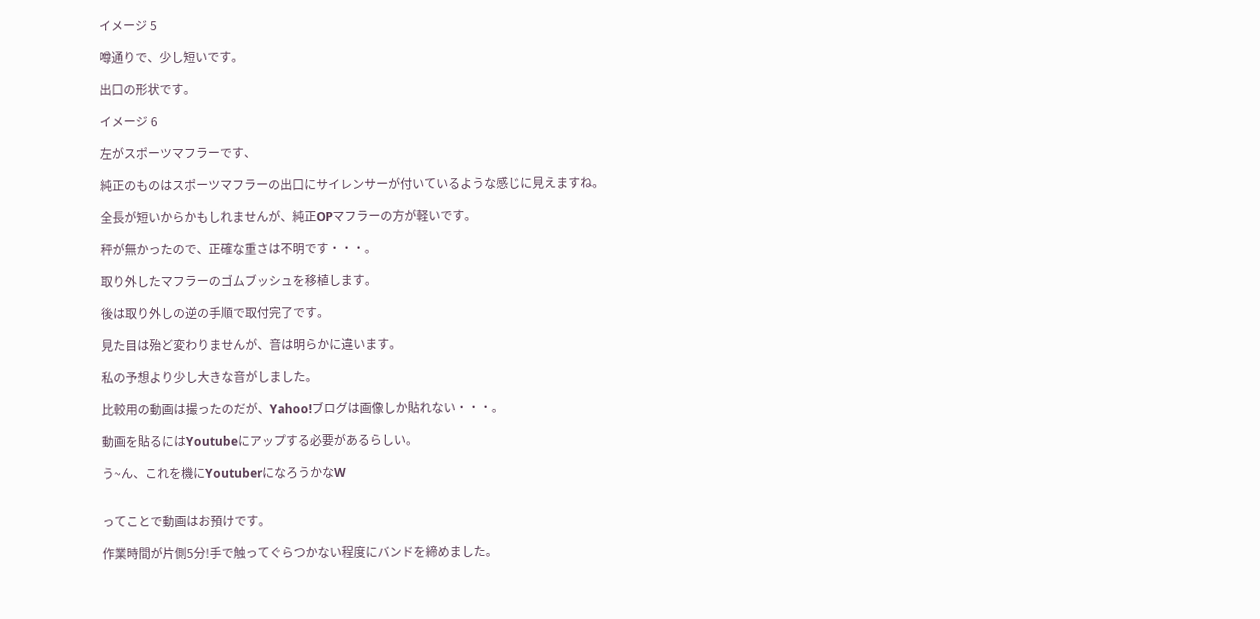イメージ 5

噂通りで、少し短いです。

出口の形状です。

イメージ 6

左がスポーツマフラーです、

純正のものはスポーツマフラーの出口にサイレンサーが付いているような感じに見えますね。

全長が短いからかもしれませんが、純正OPマフラーの方が軽いです。

秤が無かったので、正確な重さは不明です・・・。

取り外したマフラーのゴムブッシュを移植します。

後は取り外しの逆の手順で取付完了です。

見た目は殆ど変わりませんが、音は明らかに違います。

私の予想より少し大きな音がしました。

比較用の動画は撮ったのだが、Yahoo!ブログは画像しか貼れない・・・。

動画を貼るにはYoutubeにアップする必要があるらしい。

う~ん、これを機にYoutuberになろうかなW


ってことで動画はお預けです。

作業時間が片側5分!手で触ってぐらつかない程度にバンドを締めました。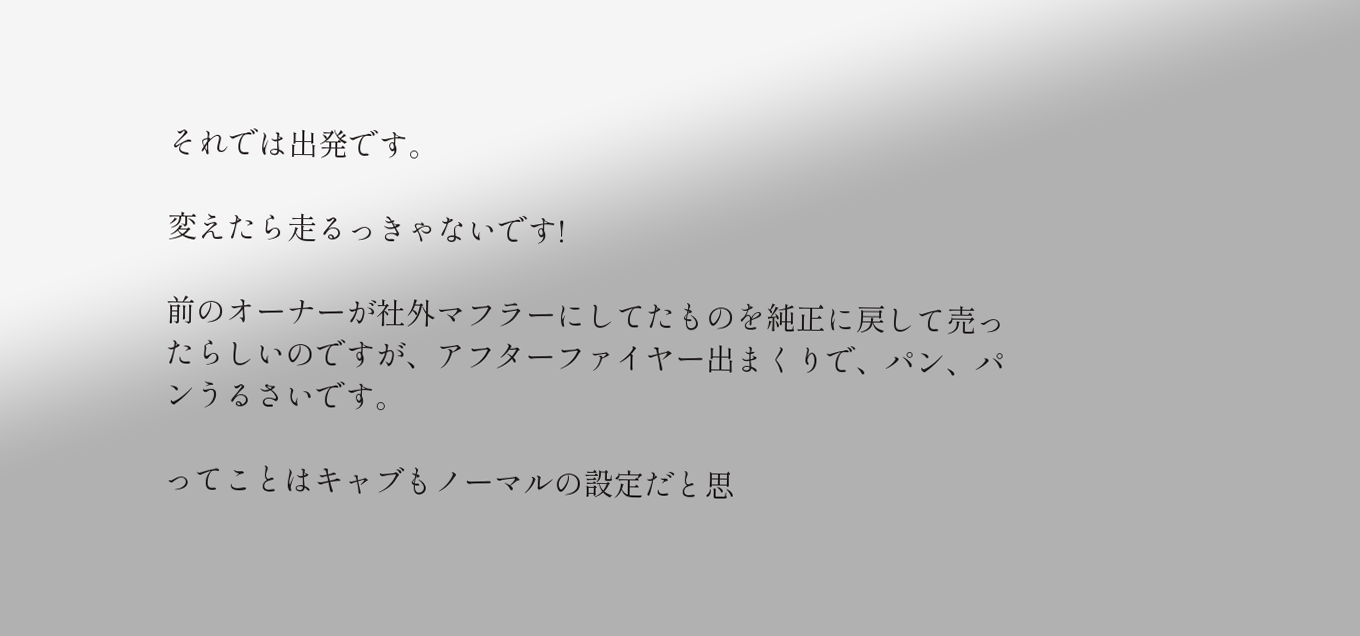それでは出発です。

変えたら走るっきゃないです!

前のオーナーが社外マフラーにしてたものを純正に戻して売ったらしいのですが、アフターファイヤー出まくりで、パン、パンうるさいです。

ってことはキャブもノーマルの設定だと思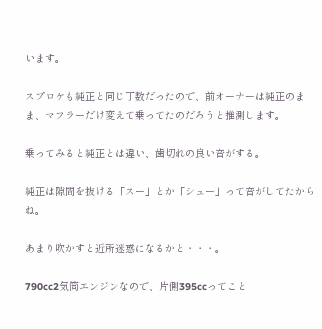います。

スプロケも純正と同じ丁数だったので、前オーナーは純正のまま、マフラーだけ変えて乗ってたのだろうと推測します。

乗ってみると純正とは違い、歯切れの良い音がする。

純正は隙間を抜ける「スー」とか「シュー」って音がしてたからね。

あまり吹かすと近所迷惑になるかと・・・。

790cc2気筒エンジンなので、片側395ccってこと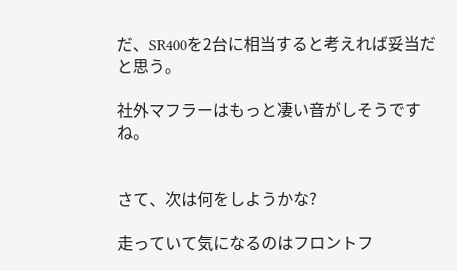だ、SR400を2台に相当すると考えれば妥当だと思う。

社外マフラーはもっと凄い音がしそうですね。


さて、次は何をしようかな?

走っていて気になるのはフロントフ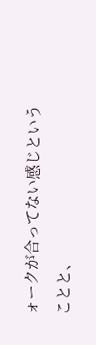ォークが合ってない感じということと、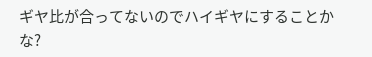ギヤ比が合ってないのでハイギヤにすることかな?